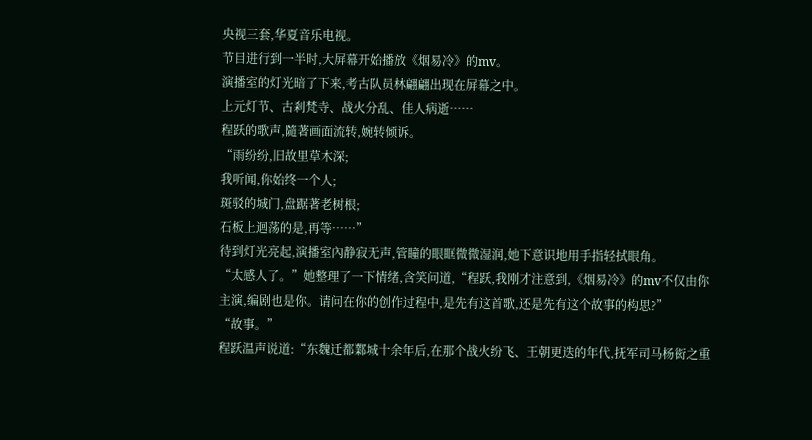央视三套,华夏音乐电视。
节目进行到一半时,大屏幕开始播放《烟易冷》的mv。
演播室的灯光暗了下来,考古队员林翩翩出现在屏幕之中。
上元灯节、古剎梵寺、战火分乱、佳人病逝……
程跃的歌声,隨著画面流转,婉转倾诉。
“雨纷纷,旧故里草木深;
我听闻,你始终一个人;
斑驳的城门,盘踞著老树根;
石板上迴荡的是,再等……”
待到灯光亮起,演播室內静寂无声,管瞳的眼眶微微湿润,她下意识地用手指轻拭眼角。
“太感人了。”她整理了一下情绪,含笑问道,“程跃,我刚才注意到,《烟易冷》的mv不仅由你主演,编剧也是你。请问在你的创作过程中,是先有这首歌,还是先有这个故事的构思?”
“故事。”
程跃温声说道:“东魏迁都鄴城十余年后,在那个战火纷飞、王朝更迭的年代,抚军司马杨衒之重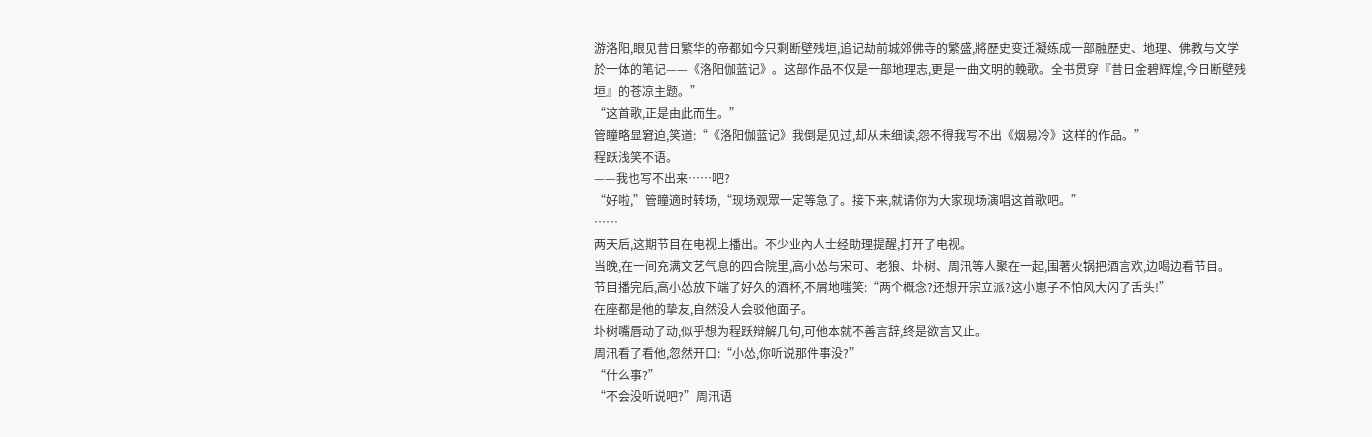游洛阳,眼见昔日繁华的帝都如今只剩断壁残垣,追记劫前城郊佛寺的繁盛,將歷史变迁凝练成一部融歷史、地理、佛教与文学於一体的笔记——《洛阳伽蓝记》。这部作品不仅是一部地理志,更是一曲文明的輓歌。全书贯穿『昔日金碧辉煌,今日断壁残垣』的苍凉主题。”
“这首歌,正是由此而生。”
管瞳略显窘迫,笑道:“《洛阳伽蓝记》我倒是见过,却从未细读,怨不得我写不出《烟易冷》这样的作品。”
程跃浅笑不语。
——我也写不出来……吧?
“好啦,”管瞳適时转场,“现场观眾一定等急了。接下来,就请你为大家现场演唱这首歌吧。”
……
两天后,这期节目在电视上播出。不少业內人士经助理提醒,打开了电视。
当晚,在一间充满文艺气息的四合院里,高小怂与宋可、老狼、圤树、周汛等人聚在一起,围著火锅把酒言欢,边喝边看节目。
节目播完后,高小怂放下端了好久的酒杯,不屑地嗤笑:“两个概念?还想开宗立派?这小崽子不怕风大闪了舌头!”
在座都是他的挚友,自然没人会驳他面子。
圤树嘴唇动了动,似乎想为程跃辩解几句,可他本就不善言辞,终是欲言又止。
周汛看了看他,忽然开口:“小怂,你听说那件事没?”
“什么事?”
“不会没听说吧?”周汛语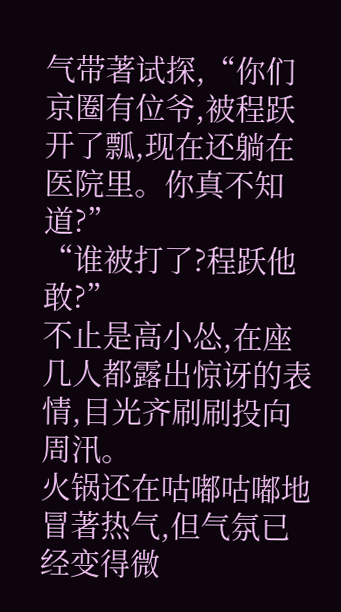气带著试探,“你们京圈有位爷,被程跃开了瓢,现在还躺在医院里。你真不知道?”
“谁被打了?程跃他敢?”
不止是高小怂,在座几人都露出惊讶的表情,目光齐刷刷投向周汛。
火锅还在咕嘟咕嘟地冒著热气,但气氛已经变得微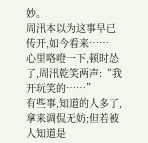妙。
周汛本以为这事早已传开,如今看来……
心里咯噔一下,顿时怂了,周汛乾笑两声:“我开玩笑的……”
有些事,知道的人多了,拿来调侃无妨;但若被人知道是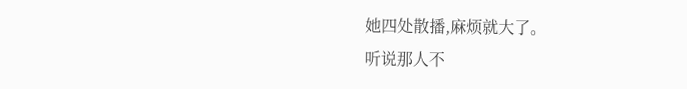她四处散播,麻烦就大了。
听说那人不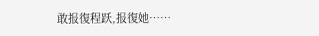敢报復程跃,报復她……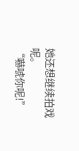她还想继续拍戏呢。
“嚇唬你呢!”